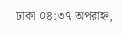ঢাকা ০৪:৩৭ অপরাহ্ন,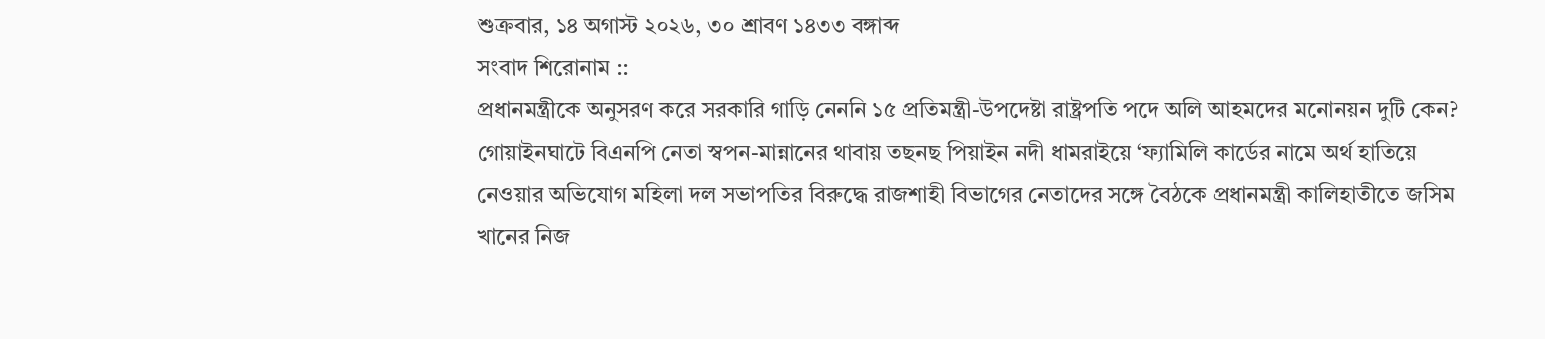শুক্রবার, ১৪ অগাস্ট ২০২৬, ৩০ শ্রাবণ ১৪৩৩ বঙ্গাব্দ
সংবাদ শিরোনাম ::
প্রধানমন্ত্রীকে অনুসরণ করে সরকারি গাড়ি নেননি ১৫ প্রতিমন্ত্রী-উপদেষ্টা রাষ্ট্রপতি পদে অলি আহমদের মনোনয়ন দুটি কেন? গোয়াইনঘাটে বিএনপি নেতা স্বপন-মান্নানের থাবায় তছনছ পিয়াইন নদী ধামরাইয়ে ‘ফ্যামিলি কার্ডের নামে অর্থ হাতিয়ে নেওয়ার অভিযোগ মহিলা দল সভাপতির বিরুদ্ধে রাজশাহী বিভাগের নেতাদের সঙ্গে বৈঠকে প্রধানমন্ত্রী কালিহাতীতে জসিম খানের নিজ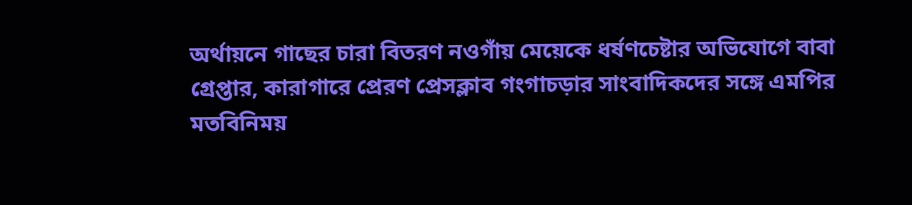অর্থায়নে গাছের চারা বিতরণ নওগাঁয় মেয়েকে ধর্ষণচেষ্টার অভিযোগে বাবা গ্রেপ্তার, কারাগারে প্রেরণ প্রেসক্লাব গংগাচড়ার সাংবাদিকদের সঙ্গে এমপির মতবিনিময়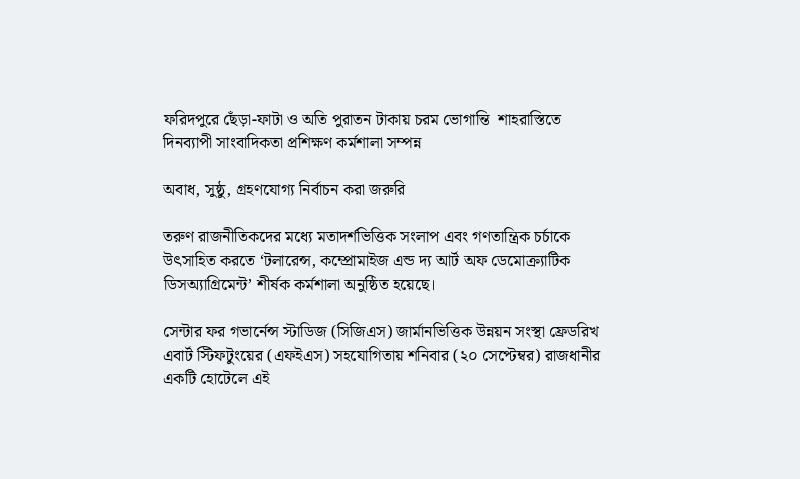ফরিদপুরে ছেঁড়া-ফাটা ও অতি পুরাতন টাকায় চরম ভোগান্তি  শাহরাস্তিতে দিনব্যাপী সাংবাদিকতা প্রশিক্ষণ কর্মশালা সম্পন্ন

অবাধ, সুষ্ঠু, গ্রহণযোগ্য নির্বাচন করা জরুরি

তরুণ রাজনীতিকদের মধ্যে মতাদর্শভিত্তিক সংলাপ এবং গণতান্ত্রিক চর্চাকে উৎসাহিত করতে ‘টলারেন্স, কম্প্রোমাইজ এন্ড দ্য আর্ট অফ ডেমোক্র্যাটিক ডিসঅ্যাগ্রিমেন্ট’ শীর্ষক কর্মশালা অনুষ্ঠিত হয়েছে।

সেন্টার ফর গভার্নেন্স স্টাডিজ (সিজিএস) জার্মানভিত্তিক উন্নয়ন সংস্থা ফ্রেডরিখ এবার্ট স্টিফটুংয়ের (এফইএস) সহযোগিতায় শ‌নিবার (২০ সে‌প্টেম্বর) রাজধানীর এক‌টি হো‌টে‌লে এই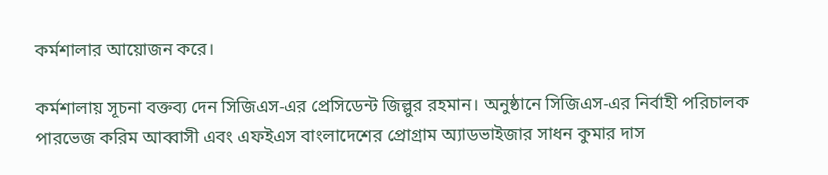কর্মশালার আয়োজন করে।

কর্মশালায় সূচনা বক্তব্য দেন সিজিএস-এর প্রেসিডেন্ট জিল্লুর রহমান। অনুষ্ঠানে সিজিএস-এর নির্বাহী পরিচালক পারভেজ করিম আব্বাসী এবং এফইএস বাংলাদেশের প্রোগ্রাম অ্যাডভাইজার সাধন কুমার দাস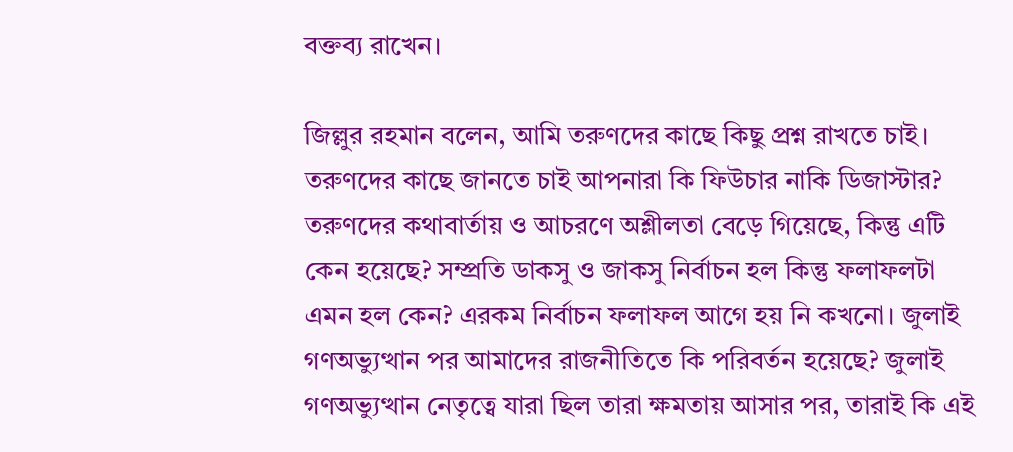বক্তব্য রাখেন।

জিল্লুর রহমান বলেন, আমি তরুণদের কাছে কিছু প্রশ্ন রাখতে চাই। তরুণদের কাছে জানতে চাই আপনারা কি ফিউচার নাকি ডিজাস্টার? তরুণদের কথাবার্তায় ও আচরণে অশ্লীলতা বেড়ে গিয়েছে, কিন্তু এটি কেন হয়েছে? সম্প্রতি ডাকসু ও জাকসু নির্বাচন হল কিন্তু ফলাফলটা এমন হল কেন? এরকম নির্বাচন ফলাফল আগে হয় নি কখনো। জুলাই গণঅভ্যুত্থান পর আমাদের রাজনীতিতে কি পরিবর্তন হয়েছে? জুলাই গণঅভ্যুত্থান নেতৃত্বে যারা ছিল তারা ক্ষমতায় আসার পর, তারাই কি এই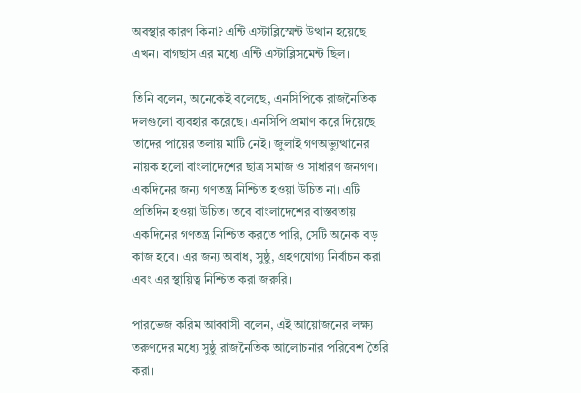অবস্থার কারণ কিনা? এন্টি এস্টাব্লিস্মেন্ট উত্থান হয়েছে এখন। বাগছাস এর মধ্যে এন্টি এস্টাব্লিসমেন্ট ছিল।

তি‌নি ব‌লেন, অনেকেই বলেছে, এনসিপিকে রাজনৈতিক দলগুলো ব্যবহার করেছে। এনসিপি প্রমাণ করে দিয়েছে তাদের পায়ের তলায় মাটি নেই। জুলাই গণঅভ্যুত্থানের নায়ক হলো বাংলাদেশের ছাত্র সমাজ ও সাধারণ জনগণ। একদিনের জন্য গণতন্ত্র নিশ্চিত হওয়া উচিত না। এটি প্রতিদিন হওয়া উচিত। তবে বাংলাদেশের বাস্তবতায় একদিনের গণতন্ত্র নিশ্চিত করতে পারি, সেটি অনেক বড় কাজ হবে। এর জন্য অবাধ, সুষ্ঠু, গ্রহণযোগ্য নির্বাচন করা এবং এর স্থায়িত্ব নিশ্চিত করা জরুরি।

পারভেজ করিম আব্বাসী বলেন, এই আয়োজনের লক্ষ্য তরুণদের মধ্যে সুষ্ঠু রাজনৈতিক আলোচনার পরিবেশ তৈরি করা।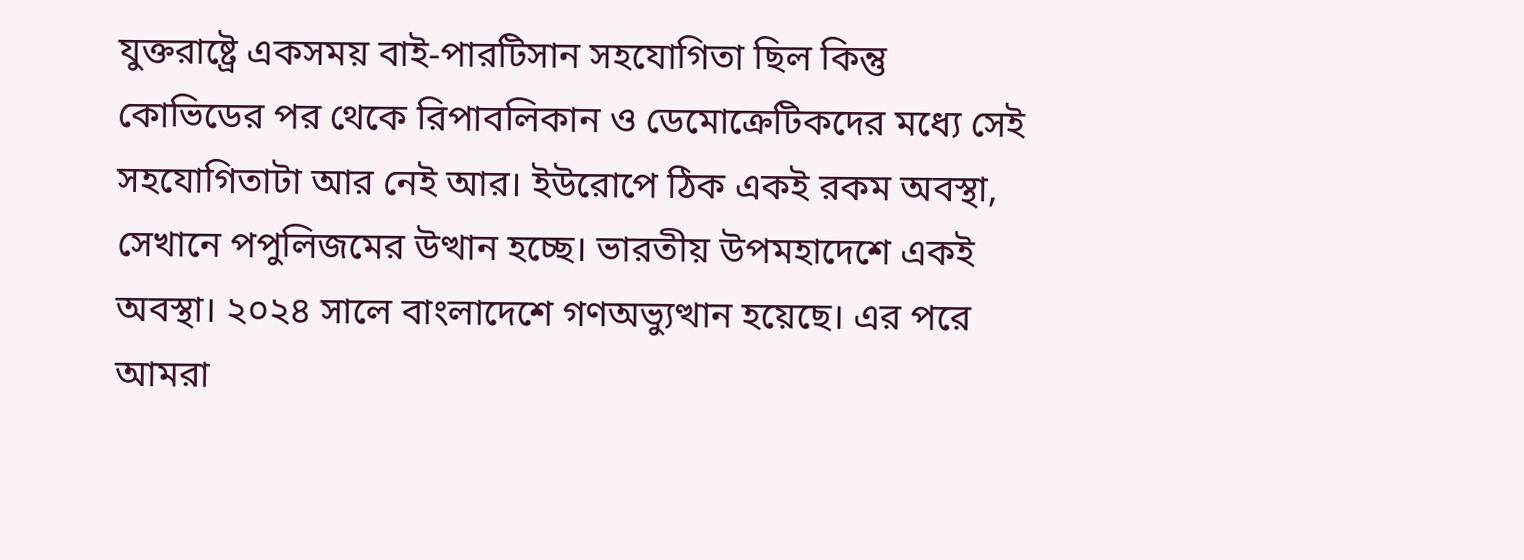যুক্তরাষ্ট্রে একসময় বাই-পারটিসান সহযোগিতা ছিল কিন্তু কোভিডের পর থেকে রিপাবলিকান ও ডেমোক্রেটিকদের মধ্যে সেই সহযোগিতাটা আর নেই আর। ইউরোপে ঠিক একই রকম অবস্থা, সেখানে পপুলিজমের উত্থান হচ্ছে। ভারতীয় উপমহাদেশে একই অবস্থা। ২০২৪ সালে বাংলাদেশে গণঅভ্যুত্থান হয়েছে। এর পরে আমরা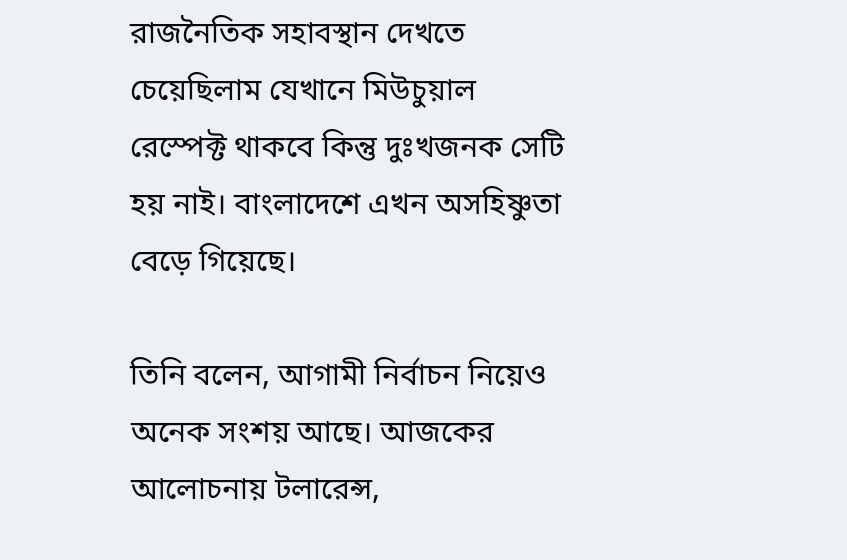রাজনৈতিক সহাবস্থান দেখতে চেয়েছিলাম যেখানে মিউচুয়াল রেস্পেক্ট থাকবে কিন্তু দুঃখজনক সেটি হয় নাই। বাংলাদেশে এখন অসহিষ্ণুতা বেড়ে গিয়েছে।

তি‌নি ব‌লেন, আগামী নির্বাচন নিয়েও অনেক সংশয় আছে। আজকের আলোচনায় টলারেন্স,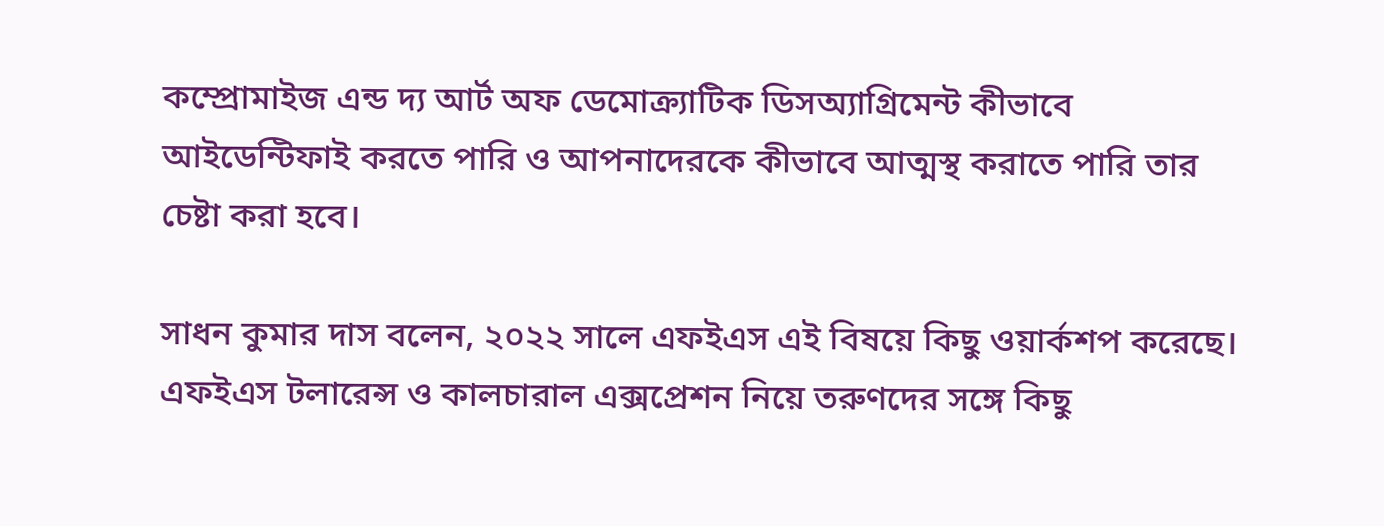কম্প্রোমাইজ এন্ড দ্য আর্ট অফ ডেমোক্র্যাটিক ডিসঅ্যাগ্রিমেন্ট কীভাবে আইডেন্টিফাই করতে পারি ও আপনাদেরকে কীভাবে আত্মস্থ করাতে পারি তার চেষ্টা করা হবে।

সাধন কুমার দাস বলেন, ২০২২ সালে এফইএস এই বিষয়ে কিছু ওয়ার্কশপ করেছে। এফইএস টলারেন্স ও কালচারাল এক্সপ্রেশন নিয়ে তরুণদের সঙ্গে কিছু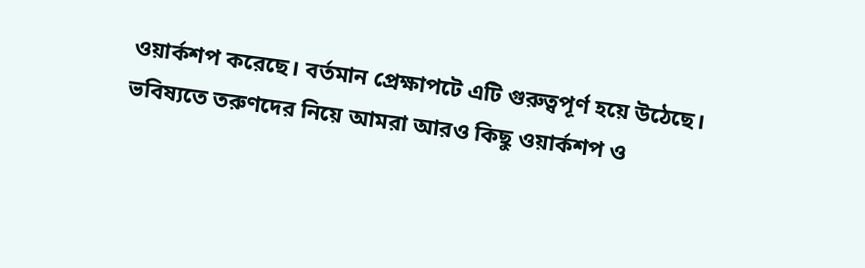ওয়ার্কশপ করেছে। বর্তমান প্রেক্ষাপটে এটি গুরুত্বপূর্ণ হয়ে উঠেছে। ভবিষ্যতে তরুণদের নিয়ে আমরা আরও কিছু ওয়ার্কশপ ও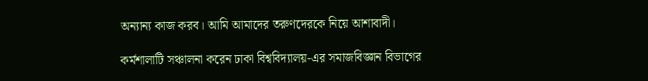অন্যান্য কাজ করব। আমি আমাদের তরুণদেরকে নিয়ে আশাবাদী।

কর্মশালাটি সঞ্চালনা করেন ঢাকা বিশ্ববিদ্যালয়-এর সমাজবিজ্ঞান বিভাগের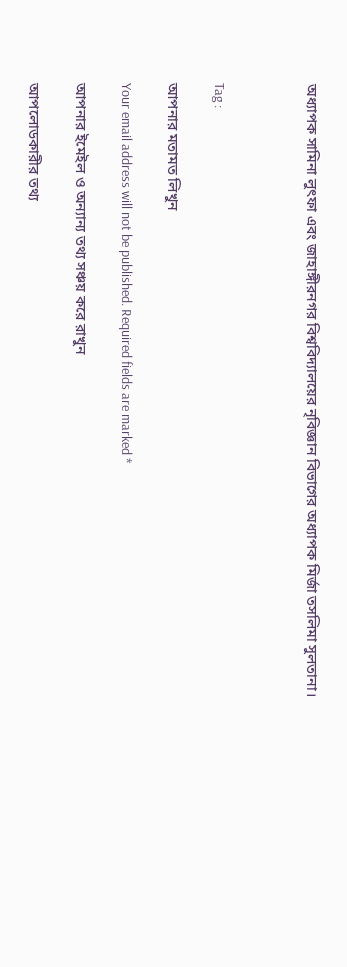অধ্যাপক সামিনা লুৎফা এবং জাহাঙ্গীরনগর বিশ্ববিদ্যালয়ের নৃবিজ্ঞান বিভাগের অধ্যাপক মির্জা তসলিমা সুলতানা।



Tag :

আপনার মতামত লিখুন

Your email address will not be published. Required fields are marked *

আপনার ইমেইল ও অন্যান্য তথ্য সঞ্চয় করে রাখুন

আপলোডকারীর তথ্য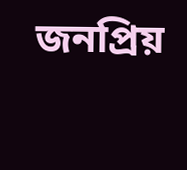জনপ্রিয়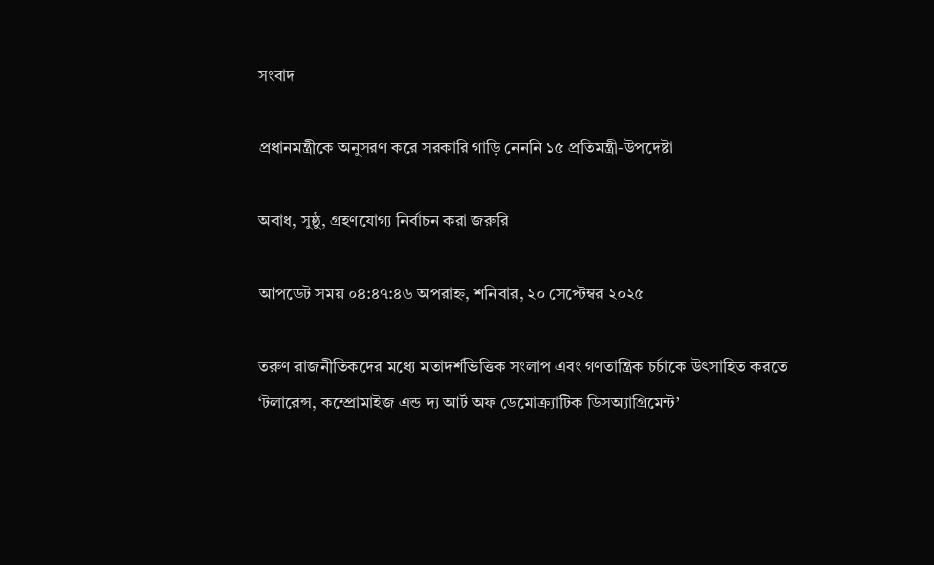সংবাদ

প্রধানমন্ত্রীকে অনুসরণ করে সরকারি গাড়ি নেননি ১৫ প্রতিমন্ত্রী-উপদেষ্টা

অবাধ, সুষ্ঠু, গ্রহণযোগ্য নির্বাচন করা জরুরি

আপডেট সময় ০৪:৪৭:৪৬ অপরাহ্ন, শনিবার, ২০ সেপ্টেম্বর ২০২৫

তরুণ রাজনীতিকদের মধ্যে মতাদর্শভিত্তিক সংলাপ এবং গণতান্ত্রিক চর্চাকে উৎসাহিত করতে ‘টলারেন্স, কম্প্রোমাইজ এন্ড দ্য আর্ট অফ ডেমোক্র্যাটিক ডিসঅ্যাগ্রিমেন্ট’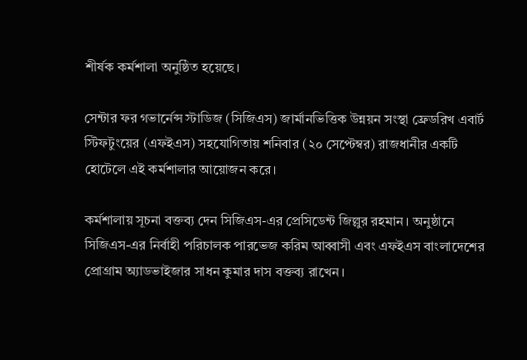শীর্ষক কর্মশালা অনুষ্ঠিত হয়েছে।

সেন্টার ফর গভার্নেন্স স্টাডিজ (সিজিএস) জার্মানভিত্তিক উন্নয়ন সংস্থা ফ্রেডরিখ এবার্ট স্টিফটুংয়ের (এফইএস) সহযোগিতায় শ‌নিবার (২০ সে‌প্টেম্বর) রাজধানীর এক‌টি হো‌টে‌লে এই কর্মশালার আয়োজন করে।

কর্মশালায় সূচনা বক্তব্য দেন সিজিএস-এর প্রেসিডেন্ট জিল্লুর রহমান। অনুষ্ঠানে সিজিএস-এর নির্বাহী পরিচালক পারভেজ করিম আব্বাসী এবং এফইএস বাংলাদেশের প্রোগ্রাম অ্যাডভাইজার সাধন কুমার দাস বক্তব্য রাখেন।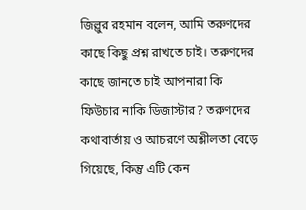জিল্লুর রহমান বলেন, আমি তরুণদের কাছে কিছু প্রশ্ন রাখতে চাই। তরুণদের কাছে জানতে চাই আপনারা কি ফিউচার নাকি ডিজাস্টার? তরুণদের কথাবার্তায় ও আচরণে অশ্লীলতা বেড়ে গিয়েছে, কিন্তু এটি কেন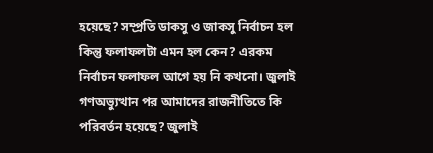হয়েছে? সম্প্রতি ডাকসু ও জাকসু নির্বাচন হল কিন্তু ফলাফলটা এমন হল কেন? এরকম নির্বাচন ফলাফল আগে হয় নি কখনো। জুলাই গণঅভ্যুত্থান পর আমাদের রাজনীতিতে কি পরিবর্তন হয়েছে? জুলাই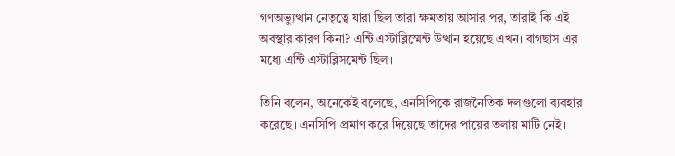গণঅভ্যুত্থান নেতৃত্বে যারা ছিল তারা ক্ষমতায় আসার পর, তারাই কি এই অবস্থার কারণ কিনা? এন্টি এস্টাব্লিস্মেন্ট উত্থান হয়েছে এখন। বাগছাস এর মধ্যে এন্টি এস্টাব্লিসমেন্ট ছিল।

তি‌নি ব‌লেন, অনেকেই বলেছে, এনসিপিকে রাজনৈতিক দলগুলো ব্যবহার করেছে। এনসিপি প্রমাণ করে দিয়েছে তাদের পায়ের তলায় মাটি নেই।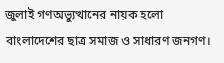জুলাই গণঅভ্যুত্থানের নায়ক হলো বাংলাদেশের ছাত্র সমাজ ও সাধারণ জনগণ।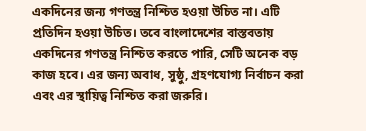একদিনের জন্য গণতন্ত্র নিশ্চিত হওয়া উচিত না। এটি প্রতিদিন হওয়া উচিত। তবে বাংলাদেশের বাস্তবতায় একদিনের গণতন্ত্র নিশ্চিত করতে পারি, সেটি অনেক বড় কাজ হবে। এর জন্য অবাধ, সুষ্ঠু, গ্রহণযোগ্য নির্বাচন করা এবং এর স্থায়িত্ব নিশ্চিত করা জরুরি।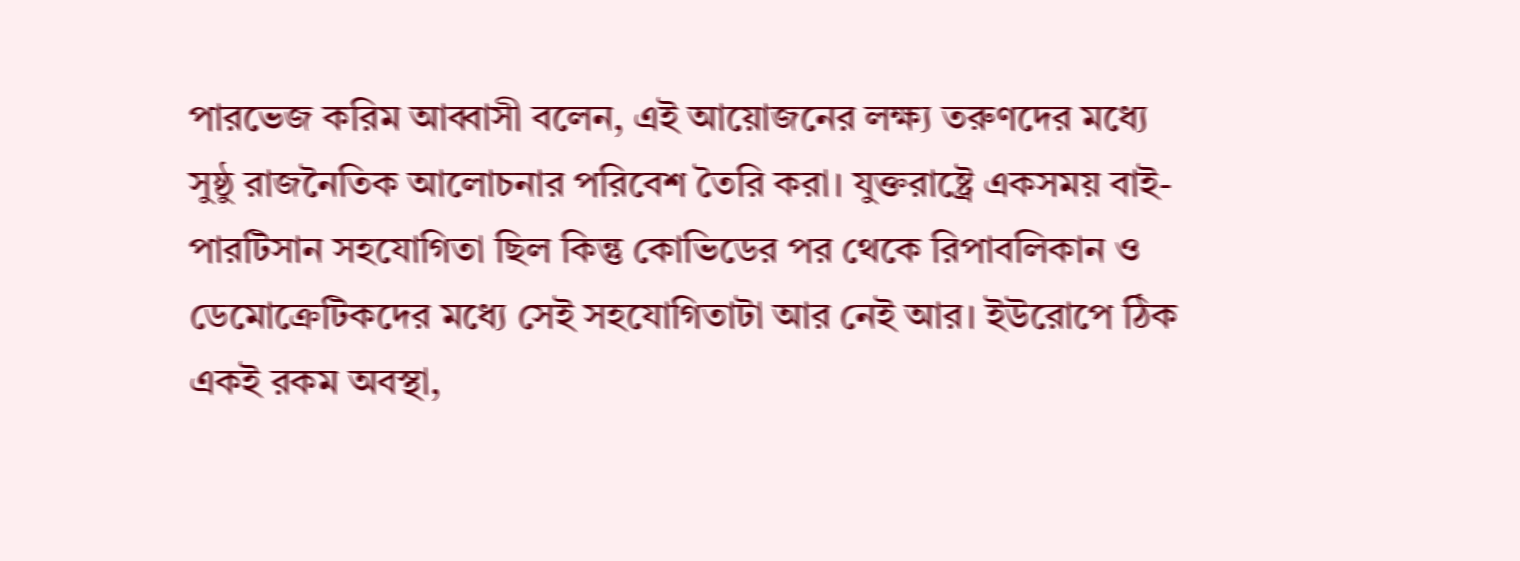পারভেজ করিম আব্বাসী বলেন, এই আয়োজনের লক্ষ্য তরুণদের মধ্যে সুষ্ঠু রাজনৈতিক আলোচনার পরিবেশ তৈরি করা। যুক্তরাষ্ট্রে একসময় বাই-পারটিসান সহযোগিতা ছিল কিন্তু কোভিডের পর থেকে রিপাবলিকান ও ডেমোক্রেটিকদের মধ্যে সেই সহযোগিতাটা আর নেই আর। ইউরোপে ঠিক একই রকম অবস্থা,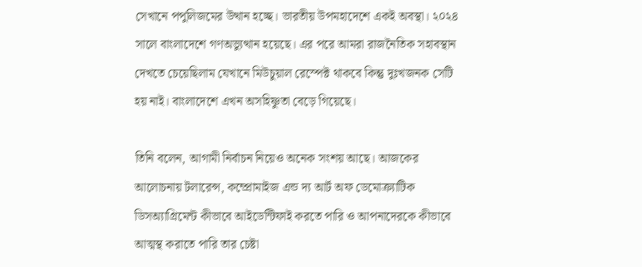সেখানে পপুলিজমের উত্থান হচ্ছে। ভারতীয় উপমহাদেশে একই অবস্থা। ২০২৪ সালে বাংলাদেশে গণঅভ্যুত্থান হয়েছে। এর পরে আমরা রাজনৈতিক সহাবস্থান দেখতে চেয়েছিলাম যেখানে মিউচুয়াল রেস্পেক্ট থাকবে কিন্তু দুঃখজনক সেটি হয় নাই। বাংলাদেশে এখন অসহিষ্ণুতা বেড়ে গিয়েছে।

তি‌নি ব‌লেন, আগামী নির্বাচন নিয়েও অনেক সংশয় আছে। আজকের আলোচনায় টলারেন্স, কম্প্রোমাইজ এন্ড দ্য আর্ট অফ ডেমোক্র্যাটিক ডিসঅ্যাগ্রিমেন্ট কীভাবে আইডেন্টিফাই করতে পারি ও আপনাদেরকে কীভাবে আত্মস্থ করাতে পারি তার চেষ্টা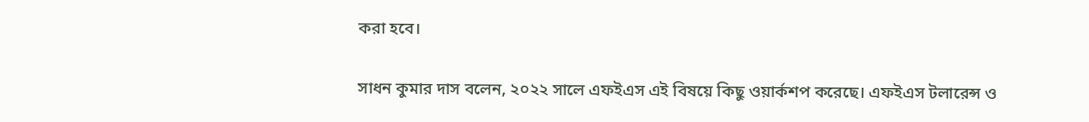করা হবে।

সাধন কুমার দাস বলেন, ২০২২ সালে এফইএস এই বিষয়ে কিছু ওয়ার্কশপ করেছে। এফইএস টলারেন্স ও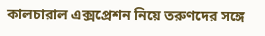কালচারাল এক্সপ্রেশন নিয়ে তরুণদের সঙ্গে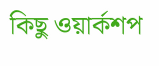কিছু ওয়ার্কশপ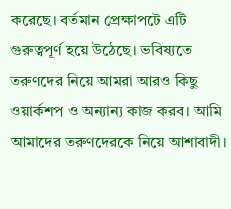করেছে। বর্তমান প্রেক্ষাপটে এটি গুরুত্বপূর্ণ হয়ে উঠেছে। ভবিষ্যতে তরুণদের নিয়ে আমরা আরও কিছু ওয়ার্কশপ ও অন্যান্য কাজ করব। আমি আমাদের তরুণদেরকে নিয়ে আশাবাদী।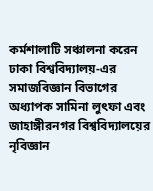কর্মশালাটি সঞ্চালনা করেন ঢাকা বিশ্ববিদ্যালয়-এর সমাজবিজ্ঞান বিভাগের অধ্যাপক সামিনা লুৎফা এবং জাহাঙ্গীরনগর বিশ্ববিদ্যালয়ের নৃবিজ্ঞান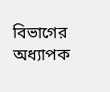বিভাগের অধ্যাপক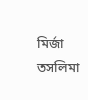মির্জা তসলিমা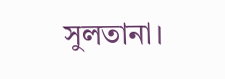সুলতানা।